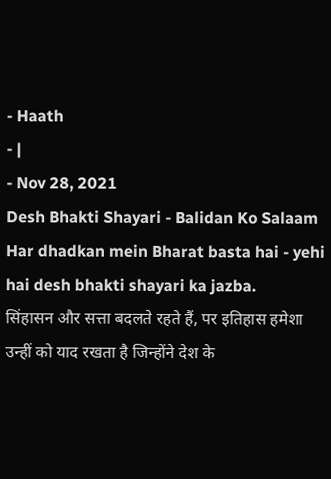- Haath
- |
- Nov 28, 2021
Desh Bhakti Shayari - Balidan Ko Salaam
Har dhadkan mein Bharat basta hai - yehi hai desh bhakti shayari ka jazba.
सिंहासन और सत्ता बदलते रहते हैं, पर इतिहास हमेशा उन्हीं को याद रखता है जिन्होंने देश के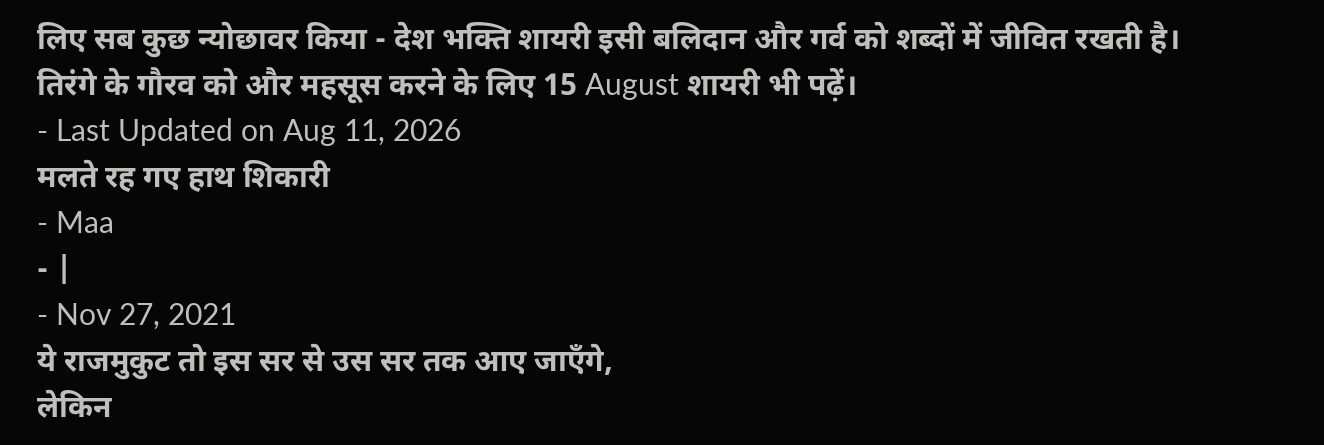लिए सब कुछ न्योछावर किया - देश भक्ति शायरी इसी बलिदान और गर्व को शब्दों में जीवित रखती है। तिरंगे के गौरव को और महसूस करने के लिए 15 August शायरी भी पढ़ें।
- Last Updated on Aug 11, 2026
मलते रह गए हाथ शिकारी
- Maa
- |
- Nov 27, 2021
ये राजमुकुट तो इस सर से उस सर तक आए जाएँगे,
लेकिन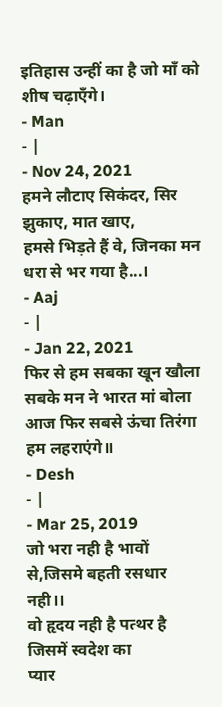इतिहास उन्हीं का है जो माँ को शीष चढ़ाएँगे।
- Man
- |
- Nov 24, 2021
हमने लौटाए सिकंदर, सिर झुकाए, मात खाए,
हमसे भिड़ते हैं वे, जिनका मन धरा से भर गया है...।
- Aaj
- |
- Jan 22, 2021
फिर से हम सबका खून खौला
सबके मन ने भारत मां बोला
आज फिर सबसे ऊंचा तिरंगा हम लहराएंगे॥
- Desh
- |
- Mar 25, 2019
जो भरा नही है भावों से,जिसमे बहती रसधार नही।।
वो हृदय नही है पत्थर है जिसमें स्वदेश का
प्यार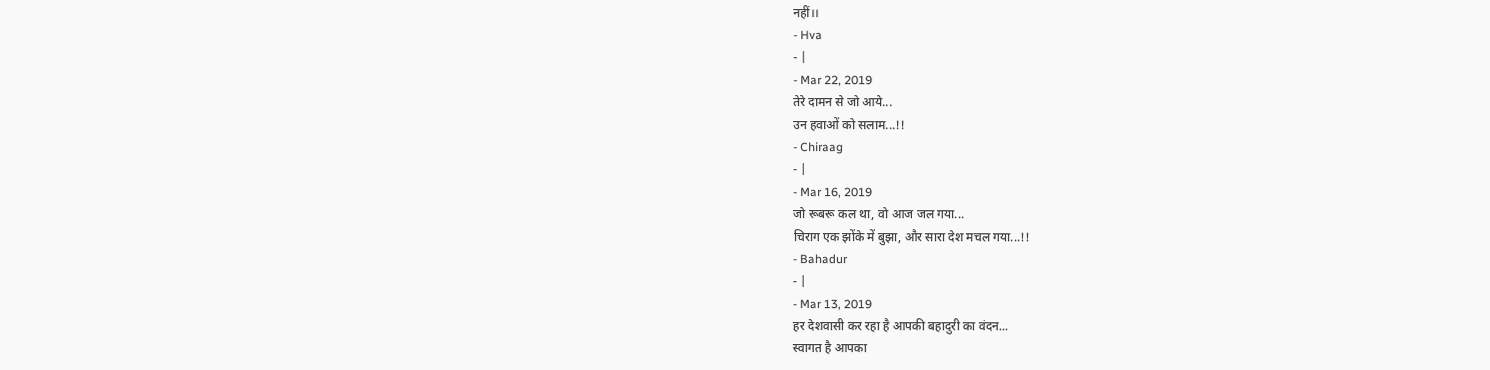नहीं।।
- Hva
- |
- Mar 22, 2019
तेरे दामन से जो आये...
उन हवाओं को सलाम...!!
- Chiraag
- |
- Mar 16, 2019
जो रूबरू कल था, वो आज जल गया...
चिराग एक झोंके में बुझा, और सारा देश मचल गया...!!
- Bahadur
- |
- Mar 13, 2019
हर देशवासी कर रहा है आपकी बहादुरी का वंदन...
स्वागत है आपका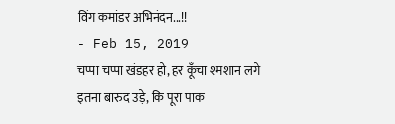विंग कमांडर अभिनंदन...!!
- Feb 15, 2019
चप्पा चप्पा खंडहर हो, हर कूँचा श्मशान लगे
इतना बारुद उड़े, कि पूरा पाक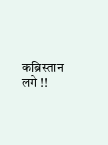कब्रिस्तान लगे !!